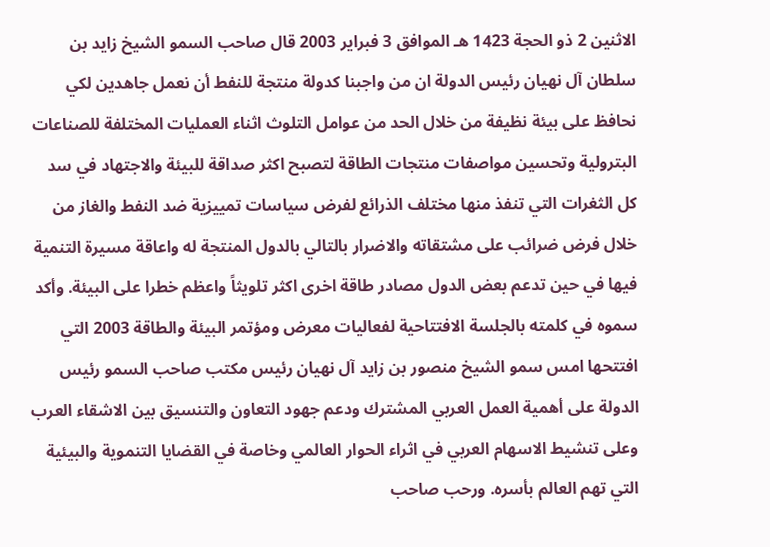الاثنين 2 ذو الحجة 1423 هـ الموافق 3 فبراير 2003 قال صاحب السمو الشيخ زايد بن سلطان آل نهيان رئيس الدولة ان من واجبنا كدولة منتجة للنفط أن نعمل جاهدين لكي نحافظ على بيئة نظيفة من خلال الحد من عوامل التلوث اثناء العمليات المختلفة للصناعات البترولية وتحسين مواصفات منتجات الطاقة لتصبح اكثر صداقة للبيئة والاجتهاد في سد كل الثغرات التي تنفذ منها مختلف الذرائع لفرض سياسات تمييزية ضد النفط والغاز من خلال فرض ضرائب على مشتقاته والاضرار بالتالي بالدول المنتجة له واعاقة مسيرة التنمية فيها في حين تدعم بعض الدول مصادر طاقة اخرى اكثر تلويثاً واعظم خطرا على البيئة. وأكد سموه في كلمته بالجلسة الافتتاحية لفعاليات معرض ومؤتمر البيئة والطاقة 2003 التي افتتحها امس سمو الشيخ منصور بن زايد آل نهيان رئيس مكتب صاحب السمو رئيس الدولة على أهمية العمل العربي المشترك ودعم جهود التعاون والتنسيق بين الاشقاء العرب وعلى تنشيط الاسهام العربي في اثراء الحوار العالمي وخاصة في القضايا التنموية والبيئية التي تهم العالم بأسره. ورحب صاحب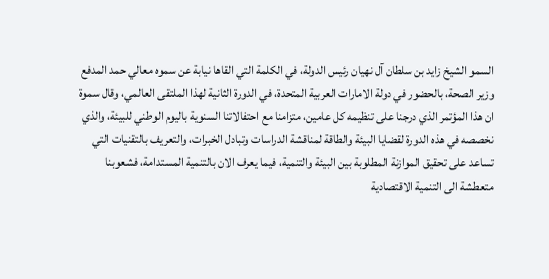السمو الشيخ زايد بن سلطان آل نهيان رئيس الدولة، في الكلمة التي القاها نيابة عن سموه معالي حمد المدفع وزير الصحة، بالحضور في دولة الامارات العربية المتحدة، في الدورة الثانية لهذا الملتقى العالمي، وقال سموة ان هذا المؤتمر الذي درجنا على تنظيمه كل عامين، متزامنا مع احتفالاتنا السنوية باليوم الوطني للبيئة، والذي نخصصه في هذه الدورة لقضايا البيئة والطاقة لمناقشة الدراسات وتبادل الخبرات، والتعريف بالتقنيات التي تساعد على تحقيق الموازنة المطلوبة بين البيئة والتنمية، فيما يعرف الان بالتنمية المستدامة، فشعوبنا متعطشة الى التنمية الاقتصادية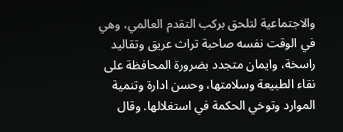والاجتماعية لتلحق بركب التقدم العالمي، وهي في الوقت نفسه صاحبة تراث عريق وتقاليد راسخة، وايمان متجدد بضرورة المحافظة على نقاء الطبيعة وسلامتها، وحسن ادارة وتنمية الموارد وتوخي الحكمة في استغلالها. وقال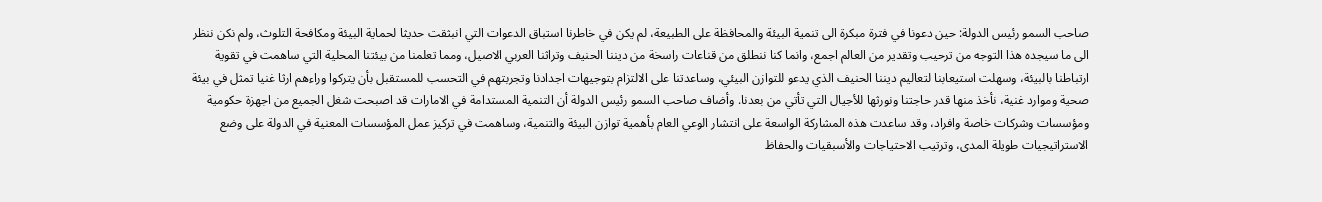صاحب السمو رئيس الدولة: حين دعونا في فترة مبكرة الى تنمية البيئة والمحافظة على الطبيعة، لم يكن في خاطرنا استباق الدعوات التي انبثقت حديثا لحماية البيئة ومكافحة التلوث، ولم نكن ننظر الى ما سيجده هذا التوجه من ترحيب وتقدير من العالم اجمع، وانما كنا ننطلق من قناعات راسخة من ديننا الحنيف وتراثنا العربي الاصيل، ومما تعلمنا من بيئتنا المحلية التي ساهمت في تقوية ارتباطنا بالبيئة، وسهلت استيعابنا لتعاليم ديننا الحنيف الذي يدعو للتوازن البيئي، وساعدتنا على الالتزام بتوجيهات اجدادنا وتجربتهم في التحسب للمستقبل بأن يتركوا وراءهم ارثا غنيا تمثل في بيئة صحية وموارد غنية، نأخذ منها قدر حاجتنا ونورثها للأجيال التي تأتي من بعدنا. وأضاف صاحب السمو رئيس الدولة أن التنمية المستدامة في الامارات قد اصبحت شغل الجميع من اجهزة حكومية ومؤسسات وشركات خاصة وافراد، وقد ساعدت هذه المشاركة الواسعة على انتشار الوعي العام بأهمية توازن البيئة والتنمية، وساهمت في تركيز عمل المؤسسات المعنية في الدولة على وضع الاستراتيجيات طويلة المدى، وترتيب الاحتياجات والأسبقيات والحفاظ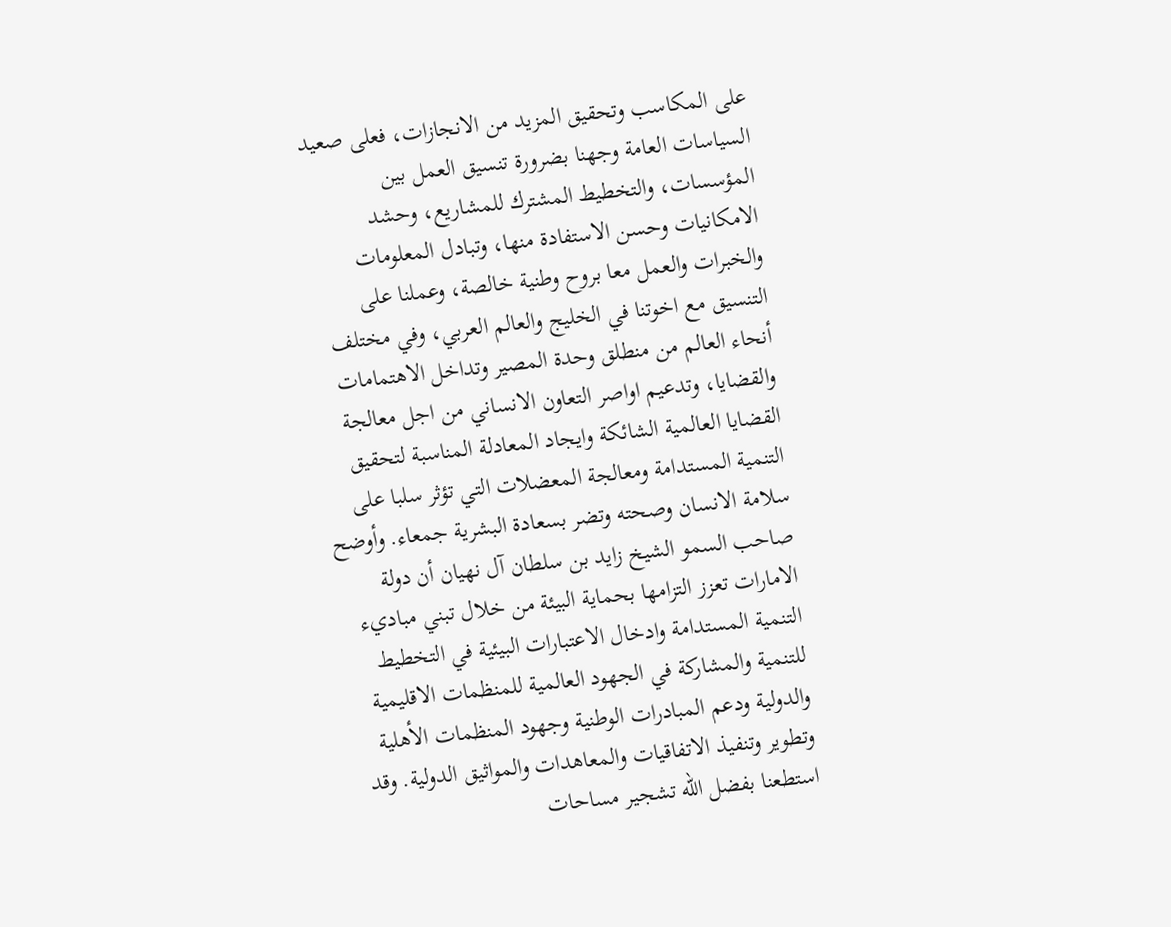على المكاسب وتحقيق المزيد من الانجازات، فعلى صعيد السياسات العامة وجهنا بضرورة تنسيق العمل بين المؤسسات، والتخطيط المشترك للمشاريع، وحشد الامكانيات وحسن الاستفادة منها، وتبادل المعلومات والخبرات والعمل معا بروح وطنية خالصة، وعملنا على التنسيق مع اخوتنا في الخليج والعالم العربي، وفي مختلف أنحاء العالم من منطلق وحدة المصير وتداخل الاهتمامات والقضايا، وتدعيم اواصر التعاون الانساني من اجل معالجة القضايا العالمية الشائكة وايجاد المعادلة المناسبة لتحقيق التنمية المستدامة ومعالجة المعضلات التي تؤثر سلبا على سلامة الانسان وصحته وتضر بسعادة البشرية جمعاء. وأوضح صاحب السمو الشيخ زايد بن سلطان آل نهيان أن دولة الامارات تعزز التزامها بحماية البيئة من خلال تبني مباديء التنمية المستدامة وادخال الاعتبارات البيئية في التخطيط للتنمية والمشاركة في الجهود العالمية للمنظمات الاقليمية والدولية ودعم المبادرات الوطنية وجهود المنظمات الأهلية وتطوير وتنفيذ الاتفاقيات والمعاهدات والمواثيق الدولية. وقد استطعنا بفضل الله تشجير مساحات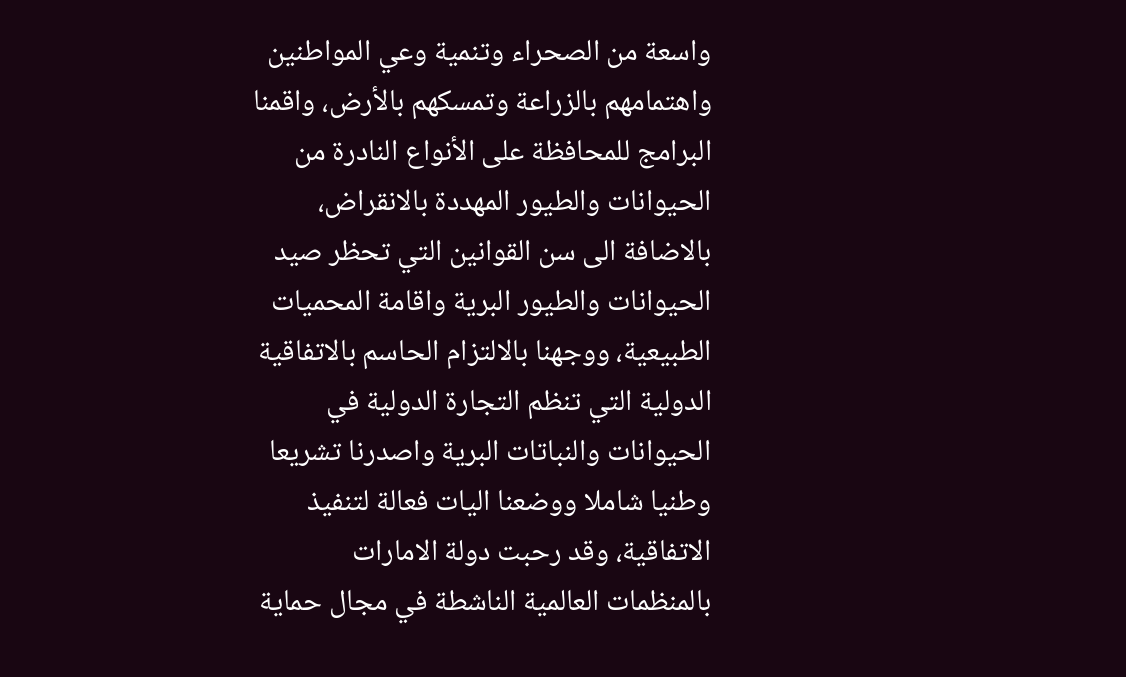واسعة من الصحراء وتنمية وعي المواطنين واهتمامهم بالزراعة وتمسكهم بالأرض، واقمنا البرامج للمحافظة على الأنواع النادرة من الحيوانات والطيور المهددة بالانقراض، بالاضافة الى سن القوانين التي تحظر صيد الحيوانات والطيور البرية واقامة المحميات الطبيعية، ووجهنا بالالتزام الحاسم بالاتفاقية الدولية التي تنظم التجارة الدولية في الحيوانات والنباتات البرية واصدرنا تشريعا وطنيا شاملا ووضعنا اليات فعالة لتنفيذ الاتفاقية، وقد رحبت دولة الامارات بالمنظمات العالمية الناشطة في مجال حماية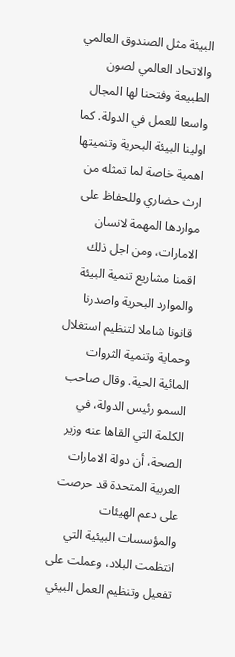البيئة مثل الصندوق العالمي والاتحاد العالمي لصون الطبيعة وفتحنا لها المجال واسعا للعمل في الدولة. كما اولينا البيئة البحرية وتنميتها اهمية خاصة لما تمثله من ارث حضاري وللحفاظ على مواردها المهمة لانسان الامارات، ومن اجل ذلك اقمنا مشاريع تنمية البيئة والموارد البحرية واصدرنا قانونا شاملا لتنظيم استغلال وحماية وتنمية الثروات المائية الحية. وقال صاحب السمو رئيس الدولة، في الكلمة التي القاها عنه وزير الصحة، أن دولة الامارات العربية المتحدة قد حرصت على دعم الهيئات والمؤسسات البيئية التي انتظمت البلاد، وعملت على تفعيل وتنظيم العمل البيئي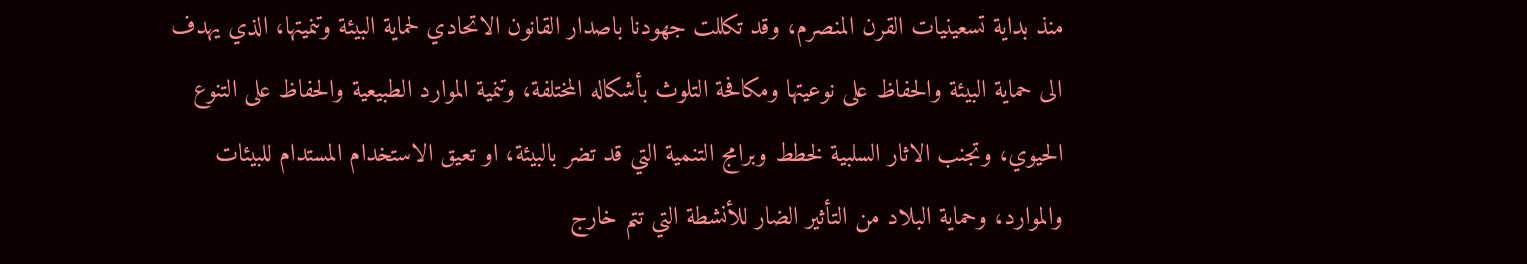منذ بداية تسعينيات القرن المنصرم، وقد تكللت جهودنا باصدار القانون الاتحادي لحماية البيئة وتنميتها، الذي يهدف الى حماية البيئة والحفاظ على نوعيتها ومكافحة التلوث بأشكاله المختلفة، وتنمية الموارد الطبيعية والحفاظ على التنوع الحيوي، وتجنب الاثار السلبية لخطط وبرامج التنمية التي قد تضر بالبيئة، او تعيق الاستخدام المستدام للبيئات والموارد، وحماية البلاد من التأثير الضار للأنشطة التي تتم خارج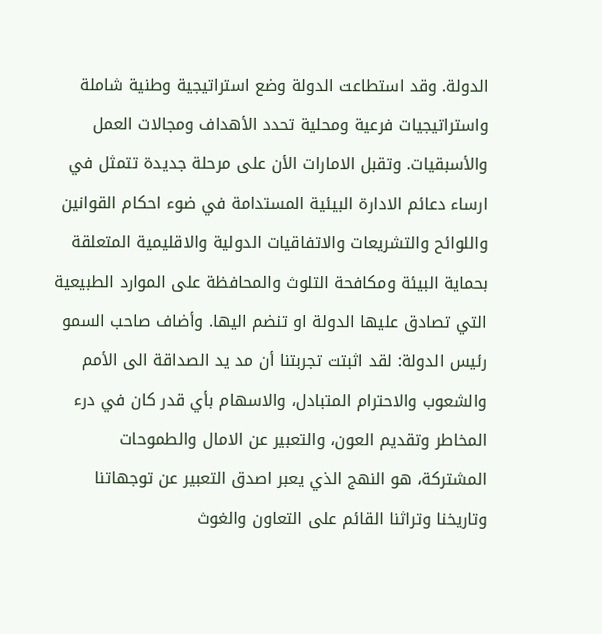الدولة. وقد استطاعت الدولة وضع استراتيجية وطنية شاملة واستراتيجيات فرعية ومحلية تحدد الأهداف ومجالات العمل والأسبقيات. وتقبل الامارات الأن على مرحلة جديدة تتمثل في ارساء دعائم الادارة البيئية المستدامة في ضوء احكام القوانين واللوائح والتشريعات والاتفاقيات الدولية والاقليمية المتعلقة بحماية البيئة ومكافحة التلوث والمحافظة على الموارد الطبيعية التي تصادق عليها الدولة او تنضم اليها. وأضاف صاحب السمو رئيس الدولة: لقد اثبتت تجربتنا أن مد يد الصداقة الى الأمم والشعوب والاحترام المتبادل، والاسهام بأي قدر كان في درء المخاطر وتقديم العون، والتعبير عن الامال والطموحات المشتركة، هو النهج الذي يعبر اصدق التعبير عن توجهاتنا وتاريخنا وتراثنا القائم على التعاون والغوث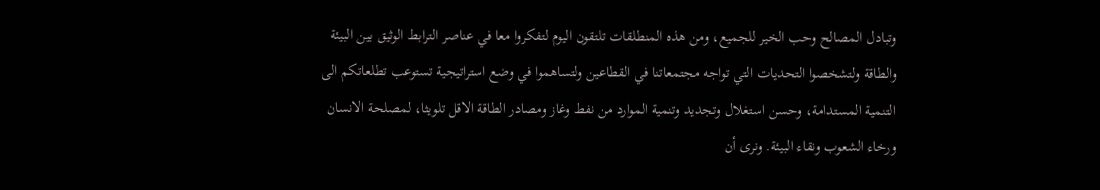وتبادل المصالح وحب الخير للجميع، ومن هذه المنطلقات تلتقون اليوم لتفكروا معا في عناصر الترابط الوثيق بين البيئة والطاقة ولتشخصوا التحديات التي تواجه مجتمعاتنا في القطاعين ولتساهموا في وضع استراتيجية تستوعب تطلعاتكم الى التنمية المستدامة، وحسن استغلال وتجديد وتنمية الموارد من نفط وغاز ومصادر الطاقة الاقل تلويثا، لمصلحة الانسان ورخاء الشعوب ونقاء البيئة. ونرى أن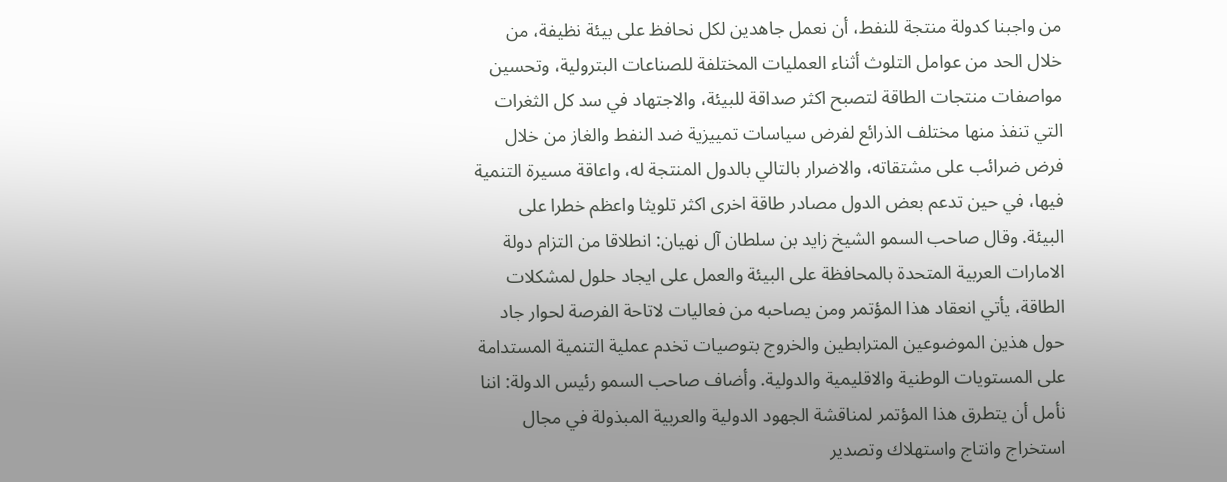من واجبنا كدولة منتجة للنفط، أن نعمل جاهدين لكل نحافظ على بيئة نظيفة، من خلال الحد من عوامل التلوث أثناء العمليات المختلفة للصناعات البترولية، وتحسين مواصفات منتجات الطاقة لتصبح اكثر صداقة للبيئة، والاجتهاد في سد كل الثغرات التي تنفذ منها مختلف الذرائع لفرض سياسات تمييزية ضد النفط والغاز من خلال فرض ضرائب على مشتقاته، والاضرار بالتالي بالدول المنتجة له، واعاقة مسيرة التنمية فيها، في حين تدعم بعض الدول مصادر طاقة اخرى اكثر تلويثا واعظم خطرا على البيئة. وقال صاحب السمو الشيخ زايد بن سلطان آل نهيان: انطلاقا من التزام دولة الامارات العربية المتحدة بالمحافظة على البيئة والعمل على ايجاد حلول لمشكلات الطاقة، يأتي انعقاد هذا المؤتمر ومن يصاحبه من فعاليات لاتاحة الفرصة لحوار جاد حول هذين الموضوعين المترابطين والخروج بتوصيات تخدم عملية التنمية المستدامة على المستويات الوطنية والاقليمية والدولية. وأضاف صاحب السمو رئيس الدولة: اننا نأمل أن يتطرق هذا المؤتمر لمناقشة الجهود الدولية والعربية المبذولة في مجال استخراج وانتاج واستهلاك وتصدير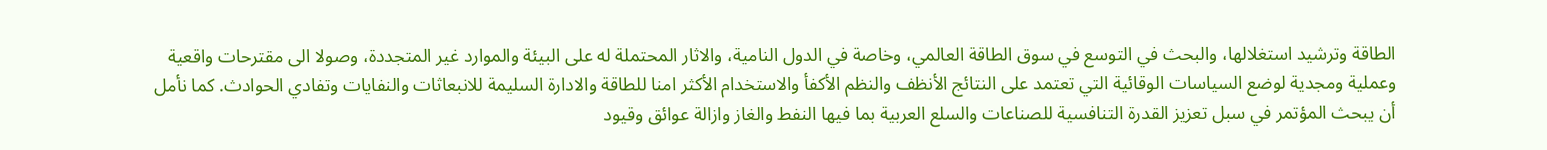الطاقة وترشيد استغلالها، والبحث في التوسع في سوق الطاقة العالمي، وخاصة في الدول النامية، والاثار المحتملة له على البيئة والموارد غير المتجددة، وصولا الى مقترحات واقعية وعملية ومجدية لوضع السياسات الوقائية التي تعتمد على النتائج الأنظف والنظم الأكفأ والاستخدام الأكثر امنا للطاقة والادارة السليمة للانبعاثات والنفايات وتفادي الحوادث. كما نأمل أن يبحث المؤتمر في سبل تعزيز القدرة التنافسية للصناعات والسلع العربية بما فيها النفط والغاز وازالة عوائق وقيود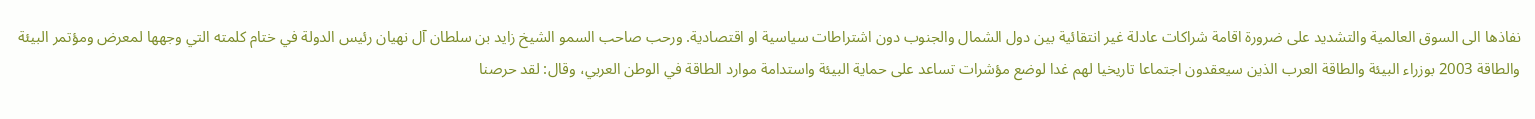نفاذها الى السوق العالمية والتشديد على ضرورة اقامة شراكات عادلة غير انتقائية بين دول الشمال والجنوب دون اشتراطات سياسية او اقتصادية. ورحب صاحب السمو الشيخ زايد بن سلطان آل نهيان رئيس الدولة في ختام كلمته التي وجهها لمعرض ومؤتمر البيئة والطاقة 2003 بوزراء البيئة والطاقة العرب الذين سيعقدون اجتماعا تاريخيا لهم غدا لوضع مؤشرات تساعد على حماية البيئة واستدامة موارد الطاقة في الوطن العربي، وقال: لقد حرصنا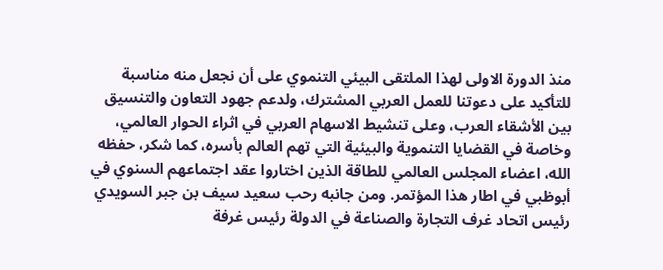منذ الدورة الاولى لهذا الملتقى البيئي التنموي على أن نجعل منه مناسبة للتأكيد على دعوتنا للعمل العربي المشترك، ولدعم جهود التعاون والتنسيق بين الأشقاء العرب، وعلى تنشيط الاسهام العربي في اثراء الحوار العالمي، وخاصة في القضايا التنموية والبيئية التي تهم العالم بأسره، كما شكر، حفظه الله، اعضاء المجلس العالمي للطاقة الذين اختاروا عقد اجتماعهم السنوي في أبوظبي في اطار هذا المؤتمر. ومن جانبه رحب سعيد سيف بن جبر السويدي رئيس اتحاد غرف التجارة والصناعة في الدولة رئيس غرفة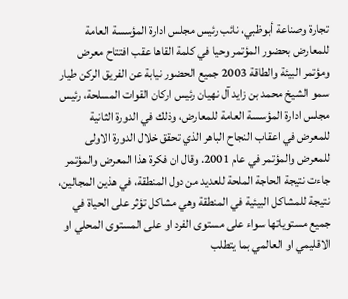تجارة وصناعة أبوظبي، نائب رئيس مجلس ادارة المؤسسة العامة للمعارض بحضور المؤتمر وحيا في كلمة القاها عقب افتتاح معرض ومؤتمر البيئة والطاقة 2003 جميع الحضور نيابة عن الفريق الركن طيار سمو الشيخ محمد بن زايد آل نهيان رئيس اركان القوات المسلحة، رئيس مجلس ادارة المؤسسة العامة للمعارض، وذلك في الدورة الثانية للمعرض في اعقاب النجاح الباهر الذي تحقق خلال الدورة الاولى للمعرض والمؤتمر في عام 2001. وقال ان فكرة هذا المعرض والمؤتمر جاءت نتيجة الحاجة الملحة للعديد من دول المنطقة، في هذين المجالين، نتيجة للمشاكل البيئية في المنطقة وهي مشاكل تؤثر على الحياة في جميع مستوياتها سواء على مستوى الفرد او على المستوى المحلي او الاقليمي او العالمي بما يتطلب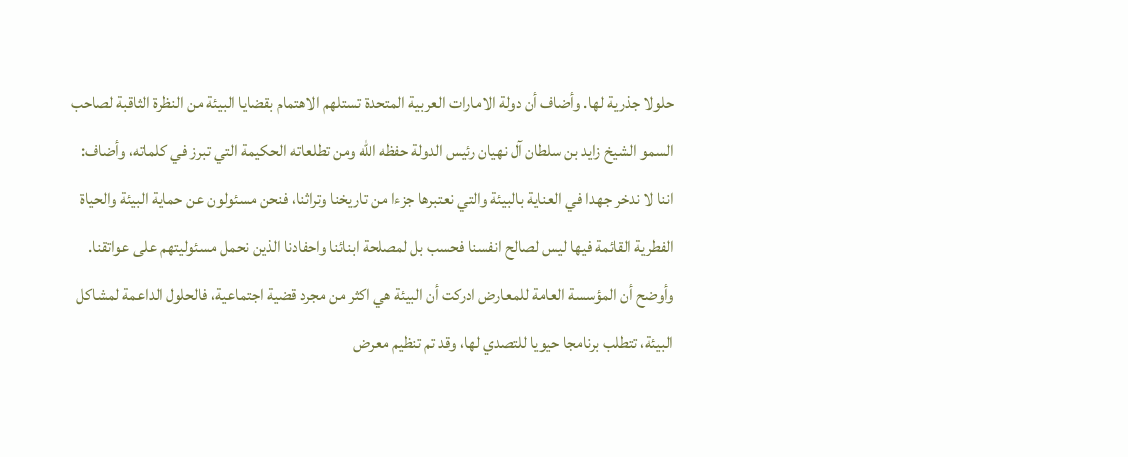حلولا جذرية لها. وأضاف أن دولة الامارات العربية المتحدة تستلهم الاهتمام بقضايا البيئة من النظرة الثاقبة لصاحب السمو الشيخ زايد بن سلطان آل نهيان رئيس الدولة حفظه الله ومن تطلعاته الحكيمة التي تبرز في كلماته، وأضاف: اننا لا ندخر جهدا في العناية بالبيئة والتي نعتبرها جزءا من تاريخنا وتراثنا، فنحن مسئولون عن حماية البيئة والحياة الفطرية القائمة فيها ليس لصالح انفسنا فحسب بل لمصلحة ابنائنا واحفادنا الذين نحمل مسئوليتهم على عواتقنا. وأوضح أن المؤسسة العامة للمعارض ادركت أن البيئة هي اكثر من مجرد قضية اجتماعية، فالحلول الداعمة لمشاكل البيئة، تتطلب برنامجا حيويا للتصدي لها، وقد تم تنظيم معرض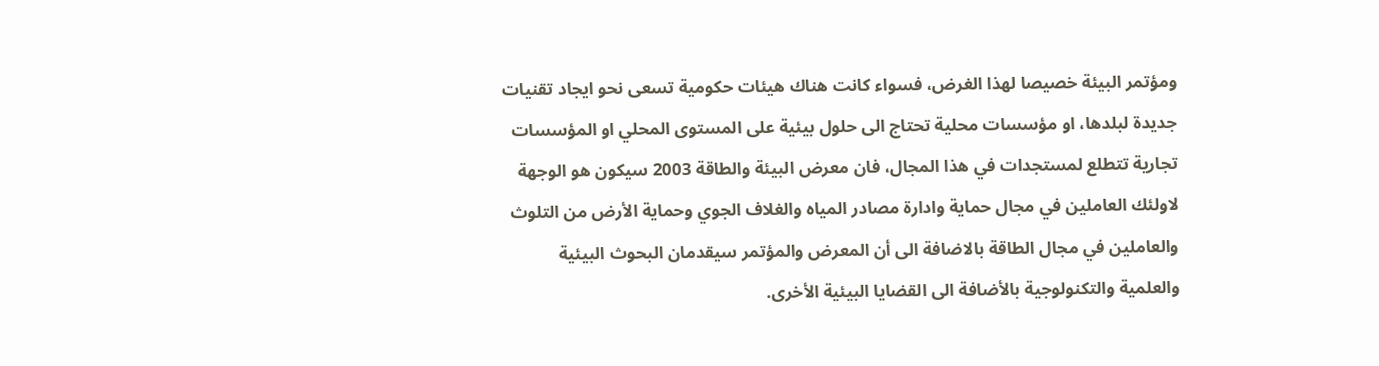ومؤتمر البيئة خصيصا لهذا الغرض، فسواء كانت هناك هيئات حكومية تسعى نحو ايجاد تقنيات جديدة لبلدها، او مؤسسات محلية تحتاج الى حلول بيئية على المستوى المحلي او المؤسسات تجارية تتطلع لمستجدات في هذا المجال، فان معرض البيئة والطاقة 2003 سيكون هو الوجهة لاولئك العاملين في مجال حماية وادارة مصادر المياه والغلاف الجوي وحماية الأرض من التلوث والعاملين في مجال الطاقة بالاضافة الى أن المعرض والمؤتمر سيقدمان البحوث البيئية والعلمية والتكنولوجية بالأضافة الى القضايا البيئية الأخرى.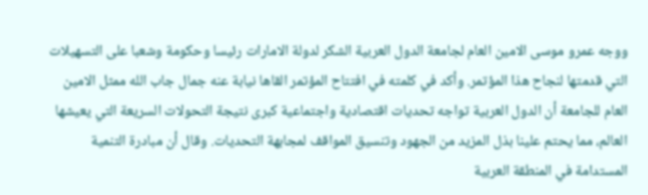ووجه عمرو موسى الامين العام لجامعة الدول العربية الشكر لدولة الامارات رئيسا وحكومة وشعبا على التسهيلات التي قدمتها لنجاح هذا المؤتمر. وأكد في كلمته في افتتاح المؤتمر القاها نيابة عنه جمال جاب الله ممثل الامين العام للجامعة أن الدول العربية تواجه تحديات اقتصادية واجتماعية كبرى نتيجة التحولات السريعة التي يعيشها العالم، مما يحتم علينا بذل المزيد من الجهود وتنسيق المواقف لمجابهة التحديات. وقال أن مبادرة التنمية المستدامة في المنطقة العربية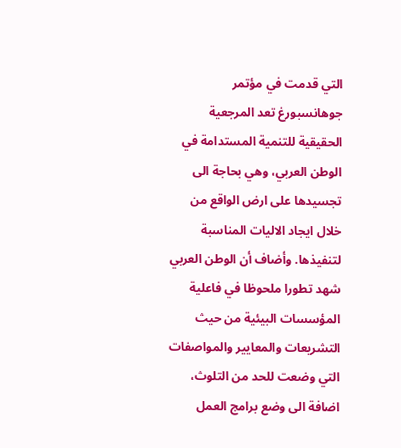التي قدمت في مؤتمر جوهانسبورغ تعد المرجعية الحقيقية للتنمية المستدامة في الوطن العربي، وهي بحاجة الى تجسيدها على ارض الواقع من خلال ايجاد الاليات المناسبة لتنفيذها. وأضاف أن الوطن العربي شهد تطورا ملحوظا في فاعلية المؤسسات البيئية من حيث التشريعات والمعايير والمواصفات التي وضعت للحد من التلوث، اضافة الى وضع برامج العمل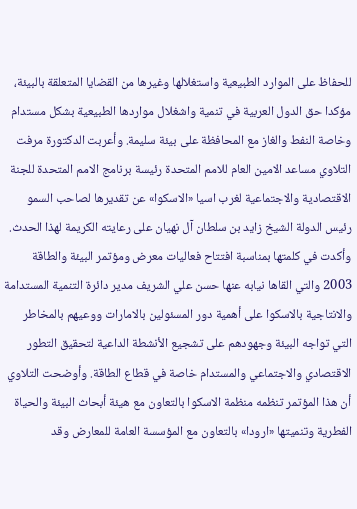للحفاظ على الموارد الطبيعية واستغلالها وغيرها من القضايا المتعلقة بالبيئة، مؤكدا حق الدول العربية في تنمية واشغلال مواردها الطبيعية بشكل مستدام وخاصة النفط والغاز مع المحافظة على بيئة سليمة. وأعربت الدكتورة مرفت التلاوي مساعد الامين العام للامم المتحدة رئيسة برنامج الامم المتحدة للجنة الاقتصادية والاجتماعية لغرب اسيا «الاسكوا» عن تقديرها لصاحب السمو رئيس الدولة الشيخ زايد بن سلطان آل نهيان على رعايته الكريمة لهذا الحدث. وأكدت في كلمتها بمناسبة افتتاح فعاليات معرض ومؤتمر البيئة والطاقة 2003 والتي القاها نيابه عنها حسن علي الشريف مدير دائرة التنمية المستدامة والانتاجية بالاسكوا على أهمية دور المسئولين بالامارات ووعيهم بالمخاطر التي تواجه البيئة وجهودهم على تشجيع الأنشطة الداعية لتحقيق التطور الاقتصادي والاجتماعي والمستدام خاصة في قطاع الطاقة. وأوضحت التلاوي أن هذا المؤتمر تنظمه منظمة الاسكوا بالتعاون مع هيئة أبحاث البيئة والحياة الفطرية وتنميتها «ارودا» بالتعاون مع المؤسسة العامة للمعارض وقد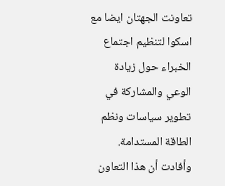تعاونت الجهتان ايضا مع اسكوا لتنظيم اجتماع الخبراء حول زيادة الوعي والمشاركة في تطوير سياسات ونظم الطاقة المستدامة. وأفادت أن هذا التعاون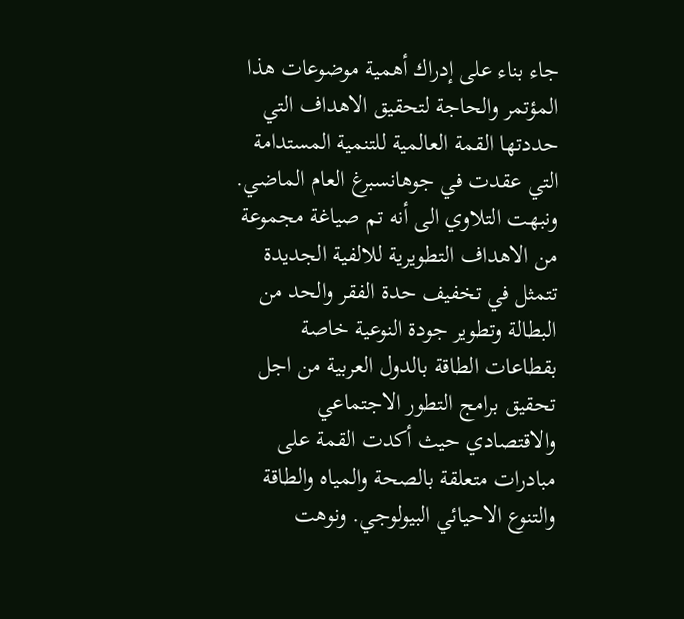جاء بناء على إدراك أهمية موضوعات هذا المؤتمر والحاجة لتحقيق الاهداف التي حددتها القمة العالمية للتنمية المستدامة التي عقدت في جوهانسبرغ العام الماضي. ونبهت التلاوي الى أنه تم صياغة مجموعة من الاهداف التطويرية للالفية الجديدة تتمثل في تخفيف حدة الفقر والحد من البطالة وتطوير جودة النوعية خاصة بقطاعات الطاقة بالدول العربية من اجل تحقيق برامج التطور الاجتماعي والاقتصادي حيث أكدت القمة على مبادرات متعلقة بالصحة والمياه والطاقة والتنوع الاحيائي البيولوجي. ونوهت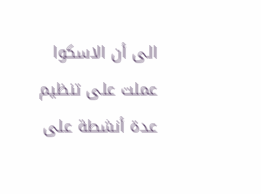الى أن الاسكوا عملت على تنظيم عدة أنشطة على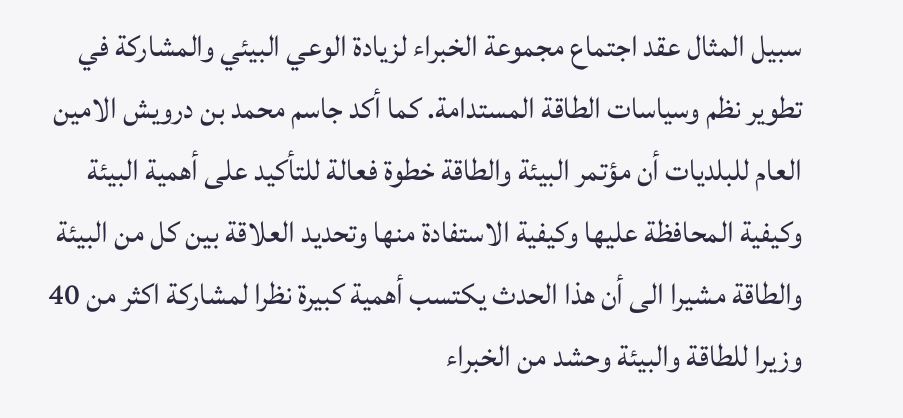سبيل المثال عقد اجتماع مجموعة الخبراء لزيادة الوعي البيئي والمشاركة في تطوير نظم وسياسات الطاقة المستدامة. كما أكد جاسم محمد بن درويش الامين العام للبلديات أن مؤتمر البيئة والطاقة خطوة فعالة للتأكيد على أهمية البيئة وكيفية المحافظة عليها وكيفية الاستفادة منها وتحديد العلاقة بين كل من البيئة والطاقة مشيرا الى أن هذا الحدث يكتسب أهمية كبيرة نظرا لمشاركة اكثر من 40 وزيرا للطاقة والبيئة وحشد من الخبراء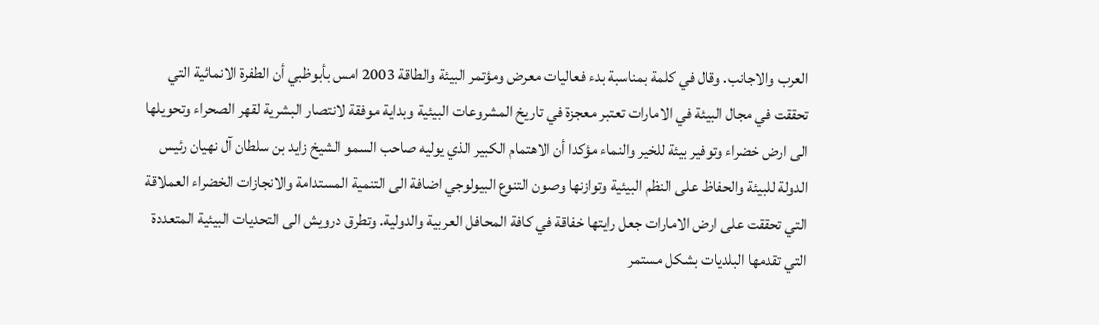العرب والاجانب. وقال في كلمة بمناسبة بدء فعاليات معرض ومؤتمر البيئة والطاقة 2003 امس بأبوظبي أن الطفرة الانمائية التي تحققت في مجال البيئة في الامارات تعتبر معجزة في تاريخ المشروعات البيئية وبداية موفقة لانتصار البشرية لقهر الصحراء وتحويلها الى ارض خضراء وتوفير بيئة للخير والنماء مؤكدا أن الاهتمام الكبير الذي يوليه صاحب السمو الشيخ زايد بن سلطان آل نهيان رئيس الدولة للبيئة والحفاظ على النظم البيئية وتوازنها وصون التنوع البيولوجي اضافة الى التنمية المستدامة والانجازات الخضراء العملاقة التي تحققت على ارض الامارات جعل رايتها خفاقة في كافة المحافل العربية والدولية. وتطرق درويش الى التحديات البيئية المتعددة التي تقدمها البلديات بشكل مستمر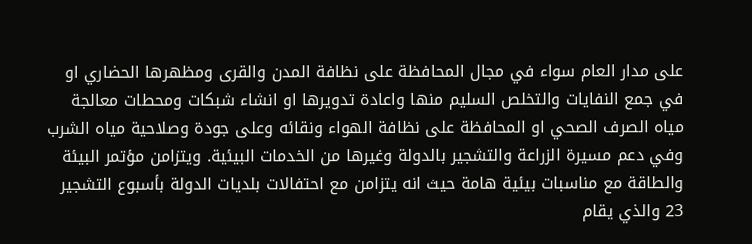على مدار العام سواء في مجال المحافظة على نظافة المدن والقرى ومظهرها الحضاري او في جمع النفايات والتخلص السليم منها واعادة تدويرها او انشاء شبكات ومحطات معالجة مياه الصرف الصحي او المحافظة على نظافة الهواء ونقائه وعلى جودة وصلاحية مياه الشرب وفي دعم مسيرة الزراعة والتشجير بالدولة وغيرها من الخدمات البيئية. ويتزامن مؤتمر البيئة والطاقة مع مناسبات بيئية هامة حيث انه يتزامن مع احتفالات بلديات الدولة بأسبوع التشجير 23 والذي يقام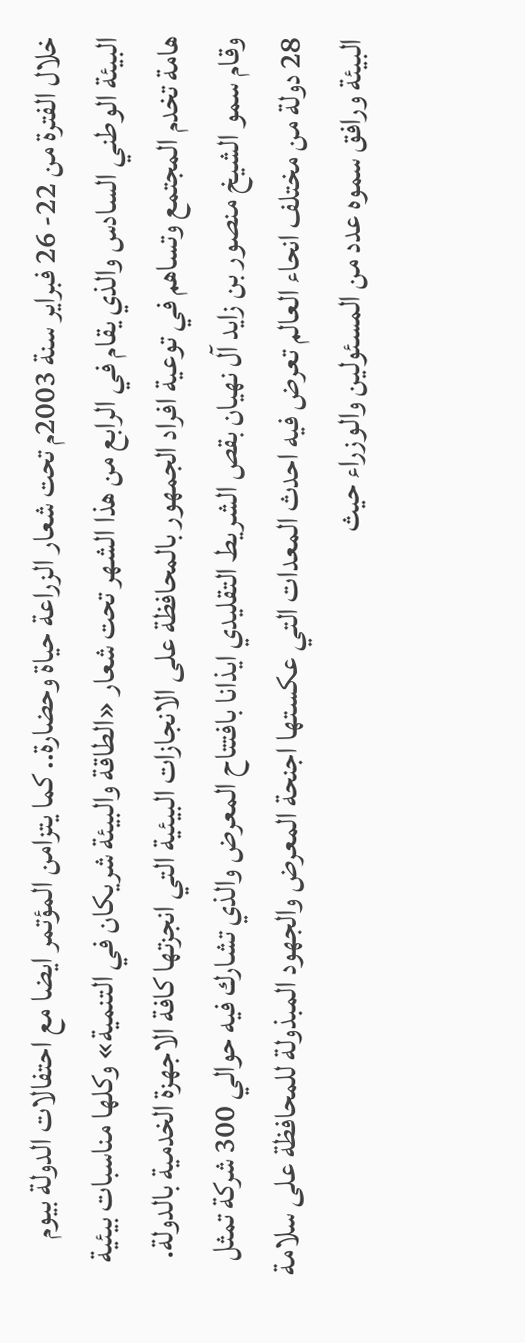خلال الفترة من 22- 26 فبراير سنة 2003م تحت شعار الزراعة حياة وحضارة.. كما يتزامن المؤتمر ايضا مع احتفالات الدولة بيوم البيئة الوطني السادس والذي يقام في الرابع من هذا الشهر تحت شعار «الطاقة والبيئة شريكان في التنمية» وكلها مناسبات بيئية هامة تخدم المجتمع وتساهم في توعية افراد الجمهور بالمحافظة على الانجازات البيئية التي انجزتها كافة الاجهزة الخدمية بالدولة. وقام سمو الشيخ منصور بن زايد آل نهيان بقص الشريط التقليدي ايذانا بافتتاح المعرض والذي تشارك فيه حوالي 300 شركة تمثل 28 دولة من مختلف انحاء العالم تعرض فيه احدث المعدات التي عكستها اجنحة المعرض والجهود المبذولة للمحافظة على سلامة البيئة ورافق سموه عدد من المسئولين والوزراء حيث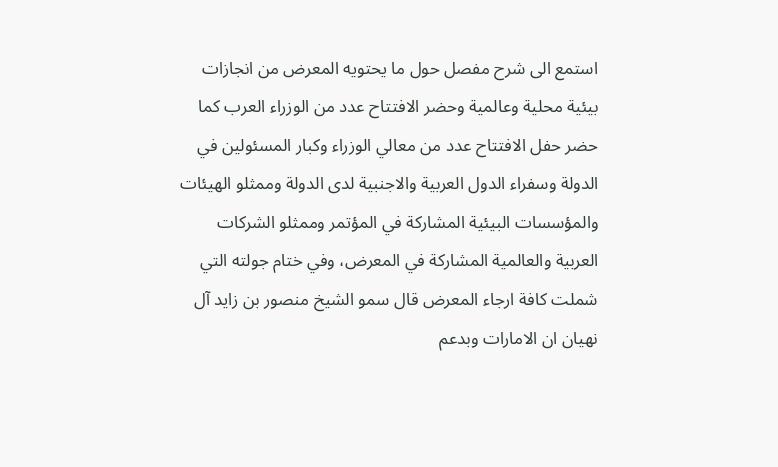استمع الى شرح مفصل حول ما يحتويه المعرض من انجازات بيئية محلية وعالمية وحضر الافتتاح عدد من الوزراء العرب كما حضر حفل الافتتاح عدد من معالي الوزراء وكبار المسئولين في الدولة وسفراء الدول العربية والاجنبية لدى الدولة وممثلو الهيئات والمؤسسات البيئية المشاركة في المؤتمر وممثلو الشركات العربية والعالمية المشاركة في المعرض، وفي ختام جولته التي شملت كافة ارجاء المعرض قال سمو الشيخ منصور بن زايد آل نهيان ان الامارات وبدعم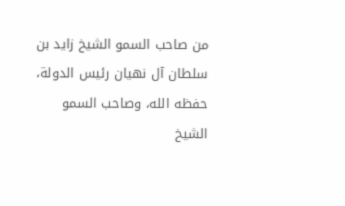من صاحب السمو الشيخ زايد بن سلطان آل نهيان رئيس الدولة، حفظه الله، وصاحب السمو الشيخ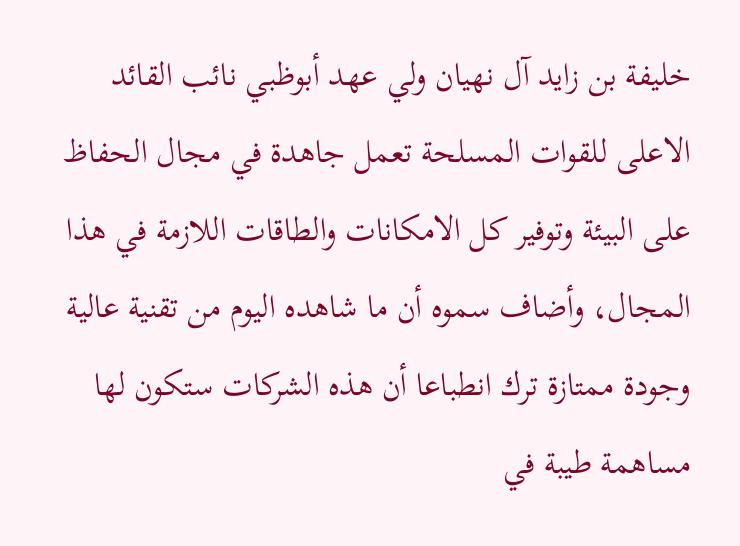خليفة بن زايد آل نهيان ولي عهد أبوظبي نائب القائد الاعلى للقوات المسلحة تعمل جاهدة في مجال الحفاظ على البيئة وتوفير كل الامكانات والطاقات اللازمة في هذا المجال، وأضاف سموه أن ما شاهده اليوم من تقنية عالية وجودة ممتازة ترك انطباعا أن هذه الشركات ستكون لها مساهمة طيبة في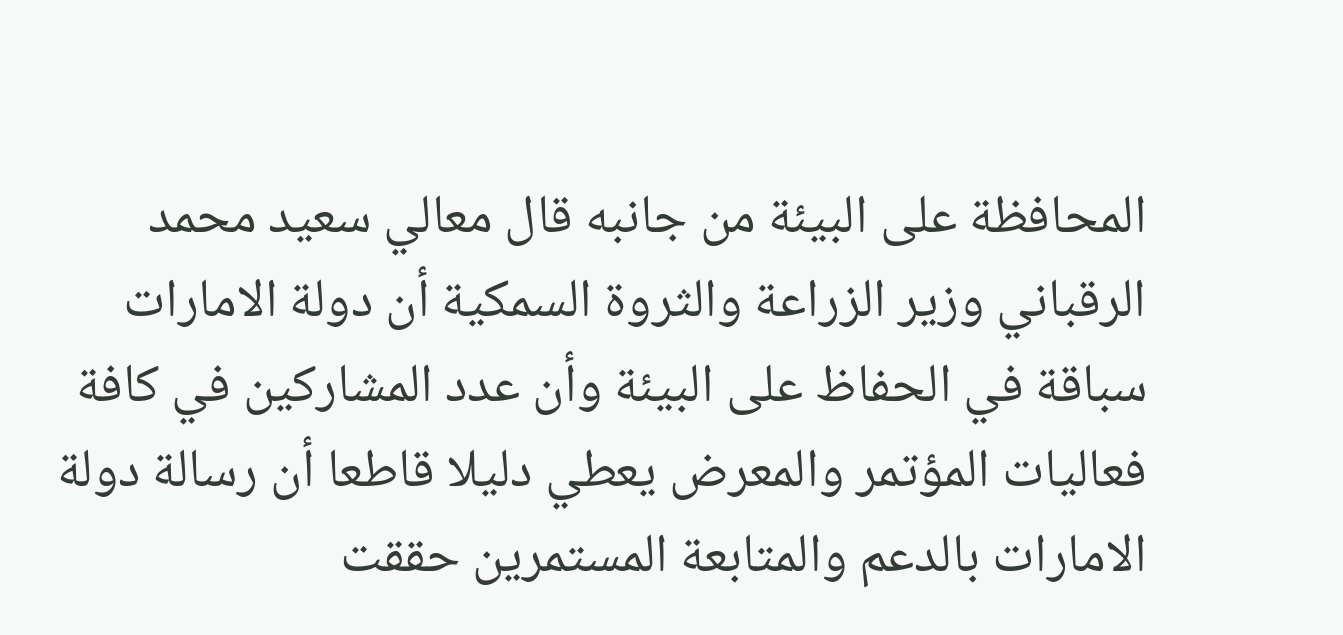المحافظة على البيئة من جانبه قال معالي سعيد محمد الرقباني وزير الزراعة والثروة السمكية أن دولة الامارات سباقة في الحفاظ على البيئة وأن عدد المشاركين في كافة فعاليات المؤتمر والمعرض يعطي دليلا قاطعا أن رسالة دولة الامارات بالدعم والمتابعة المستمرين حققت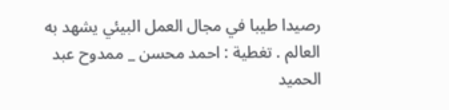رصيدا طيبا في مجال العمل البيئي يشهد به العالم . تغطية : احمد محسن _ ممدوح عبد الحميد